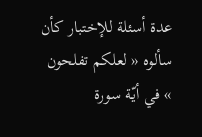عدة أسئلة للإختبار كأن سألوه « لعلكم تفلحون » في أيّة سورة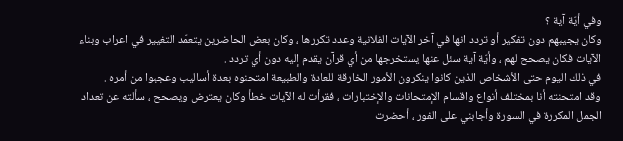وفي أيّة آية ؟
وكان يجيبهم دون تفكير أو تردد انها في آخر الآيات الفلانية وعدد تكررها ، وكان بعض الحاضرين يتعمّد التغيير في اعراب وبناء الآيات فكان يصحح لهم ، وأيّة آية سئل عنها يستخرجها من أي قرآن يقدم إليه دون أي تردد .
في ذلك اليوم حتى الأشخاص الذين كانوا ينكرون الأمور الخارقة للعادة والطبيعة امتحنوه بعدة أساليب وعجبوا من أمره .
وقد امتحنته أنا بمختلف أنواع واقسام الإمتحانات والإختبارات ، فقرأت له الآيات خطأ وكان يعترض ويصحح ، سألته عن تعداد الجمل المكررة في السورة وأجابني على الفور ، أحضرت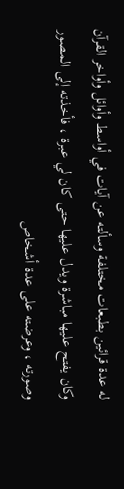له عدة قرائين بطبعات مختلفة وسألته عن آيات في أواسط وأوائل وأواخر القرآن وكان يفتح عليها مباشرة ويدل عليها حتى كان لي عبرة ، فأخذته إلى المصور وصورته ، وعرضته على عدة أشخاص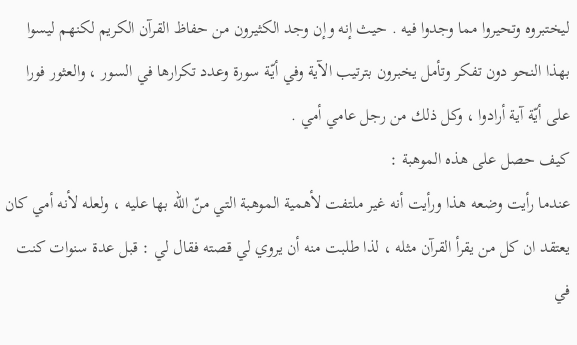ليختبروه وتحيروا مما وجدوا فيه . حيث إنه وإن وجد الكثيرون من حفاظ القرآن الكريم لكنهم ليسوا بهذا النحو دون تفكر وتأمل يخبرون بترتيب الآية وفي أيّة سورة وعدد تكرارها في السور ، والعثور فورا على أيّة آية أرادوا ، وكل ذلك من رجل عامي أمي .
كيف حصل على هذه الموهبة :
عندما رأيت وضعه هذا ورأيت أنه غير ملتفت لأهمية الموهبة التي منّ اللّه بها عليه ، ولعله لأنه أمي كان يعتقد ان كل من يقرأ القرآن مثله ، لذا طلبت منه أن يروي لي قصته فقال لي : قبل عدة سنوات كنت في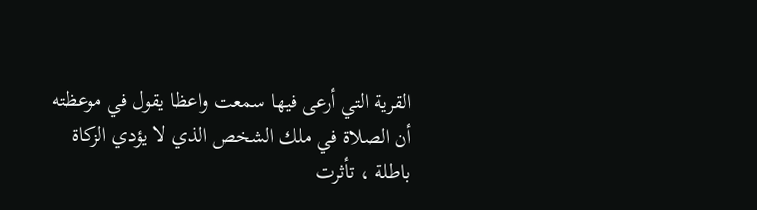القرية التي أرعى فيها سمعت واعظا يقول في موعظته أن الصلاة في ملك الشخص الذي لا يؤدي الزكاة باطلة ، تأثرت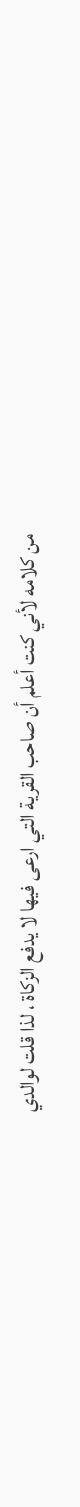من كلامه لأني كنت أعلم أن صاحب القرية التي ارعى فيها لا يدفع الزكاة ، لذا قلت لوالدي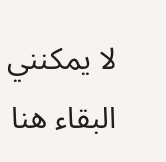لا يمكنني البقاء هنا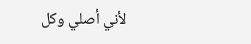لأني أصلي وكل